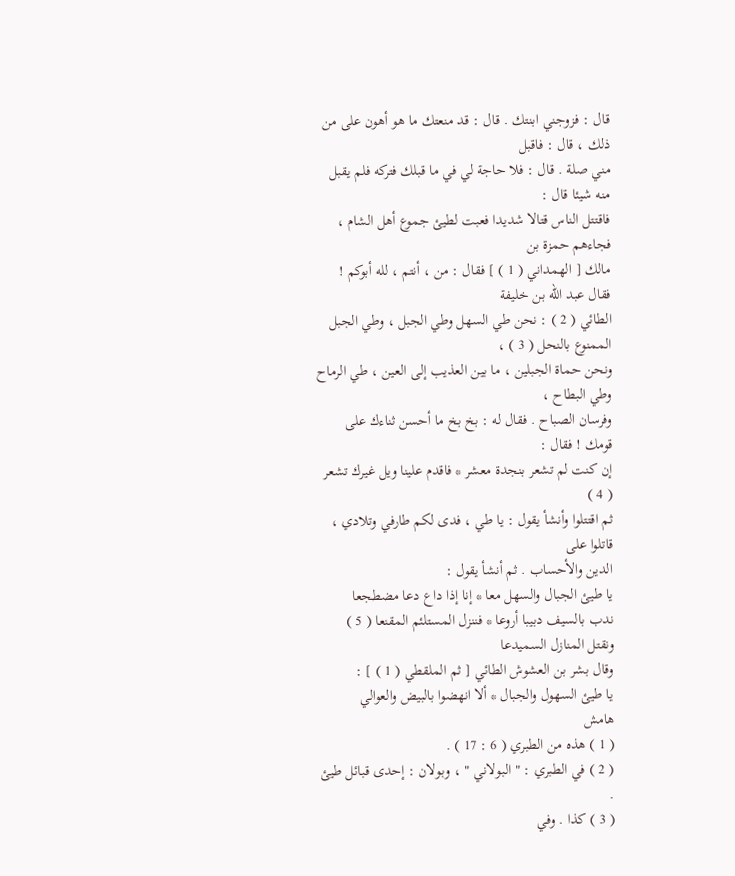قال : فزوجني ابنتك . قال : قد منعتك ما هو أهون على من ذلك ، قال : فاقبل
مني صلة . قال : فلا حاجة لي في ما قبلك فتركه فلم يقبل منه شيئا قال :
فاقتتل الناس قتالا شديدا فعبت لطيئ جموع أهل الشام ، فجاءهم حمزة بن
مالك [ الهمداني ( 1 ) ] فقال : من ، أنتم ، لله أبوكم ! فقال عبد الله بن خليفة
الطائي ( 2 ) : نحن طي السهل وطي الجبل ، وطي الجبل الممنوع بالنحل ( 3 ) ،
ونحن حماة الجبلين ، ما بين العذيب إلى العين ، طي الرماح وطي البطاح ،
وفرسان الصباح . فقال له : بخ بخ ما أحسن ثناءك على قومك ! فقال :
إن كنت لم تشعر بنجدة معشر * فاقدم علينا ويل غيرك تشعر ( 4 )
ثم اقتتلوا وأنشأ يقول : يا طي ، فدى لكم طارفي وتلادي ، قاتلوا على
الدين والأحساب . ثم أنشأ يقول :
يا طيئ الجبال والسهل معا * إنا إذا داع دعا مضطجعا
ندب بالسيف دبيبا أروعا * فننزل المستلئم المقنعا ( 5 )
ونقتل المنازل السميدعا
وقال بشر بن العشوش الطائي [ ثم الملقطي ( 1 ) ] :
يا طيئ السهول والجبال * ألا انهضوا بالبيض والعوالي
هامش
( 1 ) هذه من الطبري ( 6 : 17 ) .
( 2 ) في الطبري : " البولاني " ، وبولان : إحدى قبائل طيئ .
( 3 ) كذا . وفي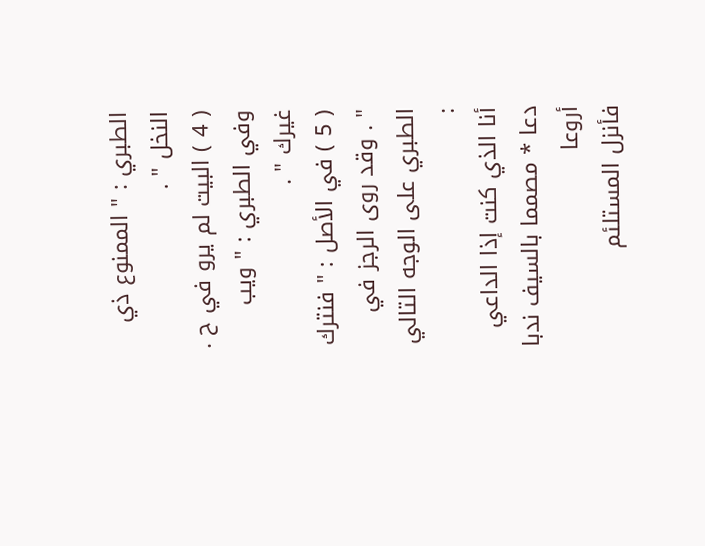الطبري : " الممنوع ذي النخل " .
( 4 ) البيت لم يرو في ح . وفي الطبري : " ويب غيرك " .
( 5 ) في الأصل : " فنترك " . وقد روى الرجز في الطبري على الوجه التالي :
أنا الذي كنت إذا الداعي دعا * مصمما بالسيف ندبا أروعا
فأنزل المستلئم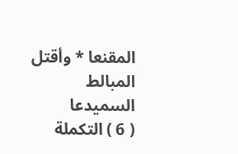المقنعا * وأقتل المبالط السميدعا
( 6 ) التكملة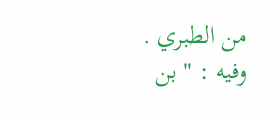من الطبري . وفيه : " بن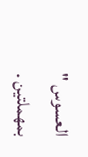العسوس " بمهملتين .